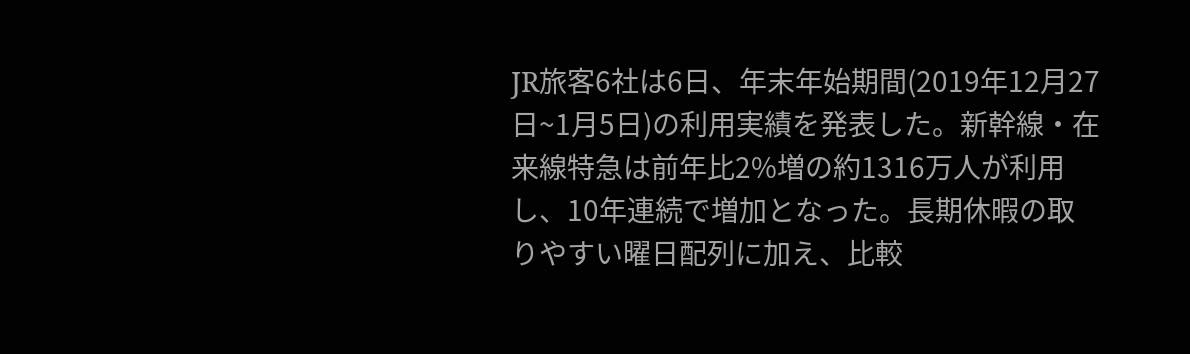JR旅客6社は6日、年末年始期間(2019年12月27日~1月5日)の利用実績を発表した。新幹線・在来線特急は前年比2%増の約1316万人が利用し、10年連続で増加となった。長期休暇の取りやすい曜日配列に加え、比較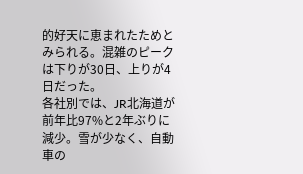的好天に恵まれたためとみられる。混雑のピークは下りが30日、上りが4日だった。
各社別では、JR北海道が前年比97%と2年ぶりに減少。雪が少なく、自動車の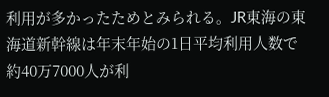利用が多かったためとみられる。JR東海の東海道新幹線は年末年始の1日平均利用人数で約40万7000人が利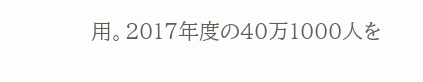用。2017年度の40万1000人を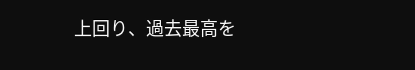上回り、過去最高を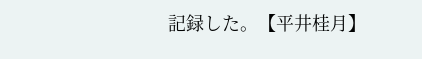記録した。【平井桂月】